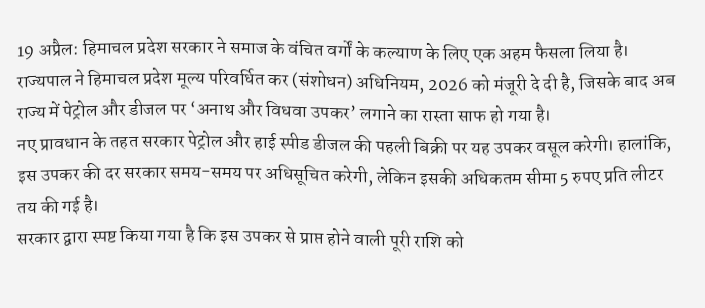19 अप्रैल: हिमाचल प्रदेश सरकार ने समाज के वंचित वर्गों के कल्याण के लिए एक अहम फैसला लिया है। राज्यपाल ने हिमाचल प्रदेश मूल्य परिवर्धित कर (संशोधन) अधिनियम, 2026 को मंजूरी दे दी है, जिसके बाद अब राज्य में पेट्रोल और डीजल पर ‘अनाथ और विधवा उपकर’ लगाने का रास्ता साफ हो गया है।
नए प्रावधान के तहत सरकार पेट्रोल और हाई स्पीड डीजल की पहली बिक्री पर यह उपकर वसूल करेगी। हालांकि, इस उपकर की दर सरकार समय-समय पर अधिसूचित करेगी, लेकिन इसकी अधिकतम सीमा 5 रुपए प्रति लीटर तय की गई है।
सरकार द्वारा स्पष्ट किया गया है कि इस उपकर से प्राप्त होने वाली पूरी राशि को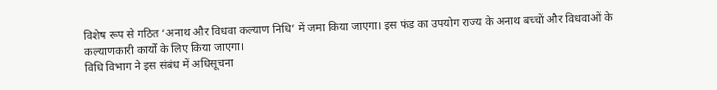विशेष रूप से गठित ‘अनाथ और विधवा कल्याण निधि’ में जमा किया जाएगा। इस फंड का उपयोग राज्य के अनाथ बच्चों और विधवाओं के कल्याणकारी कार्यों के लिए किया जाएगा।
विधि विभाग ने इस संबंध में अधिसूचना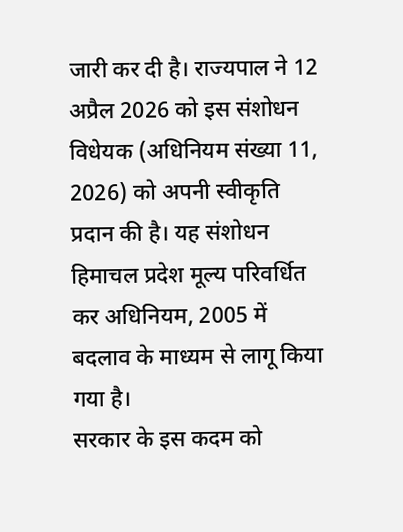जारी कर दी है। राज्यपाल ने 12 अप्रैल 2026 को इस संशोधन विधेयक (अधिनियम संख्या 11, 2026) को अपनी स्वीकृति प्रदान की है। यह संशोधन हिमाचल प्रदेश मूल्य परिवर्धित कर अधिनियम, 2005 में बदलाव के माध्यम से लागू किया गया है।
सरकार के इस कदम को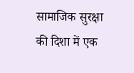सामाजिक सुरक्षा की दिशा में एक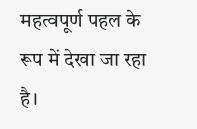महत्वपूर्ण पहल के रूप में देखा जा रहा है।